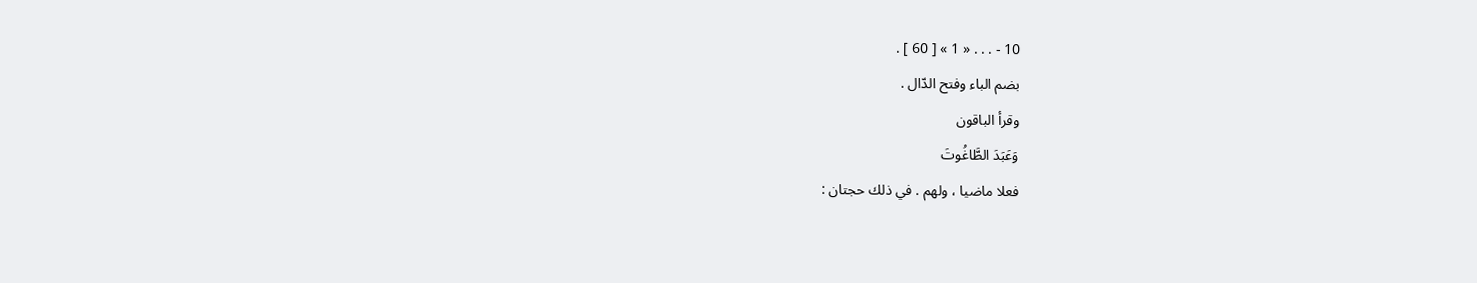10 - . . . « 1 » [ 60 ] .
بضم الباء وفتح الدّال .
وقرأ الباقون
وَعَبَدَ الطَّاغُوتَ
فعلا ماضيا ، ولهم . في ذلك حجتان :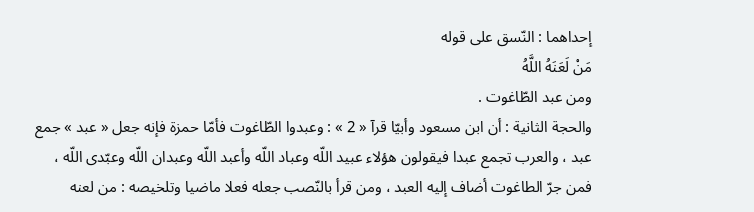إحداهما : النّسق على قوله
مَنْ لَعَنَهُ اللَّهُ
ومن عبد الطّاغوت .
والحجة الثانية : أن ابن مسعود وأبيّا قرآ « 2 » : وعبدوا الطّاغوت فأمّا حمزة فإنه جعل « عبد » جمع عبد ، والعرب تجمع عبدا فيقولون هؤلاء عبيد اللّه وعباد اللّه وأعبد اللّه وعبدان اللّه وعبّدى اللّه ، فمن جرّ الطاغوت أضاف إليه العبد ، ومن قرأ بالنّصب جعله فعلا ماضيا وتلخيصه : من لعنه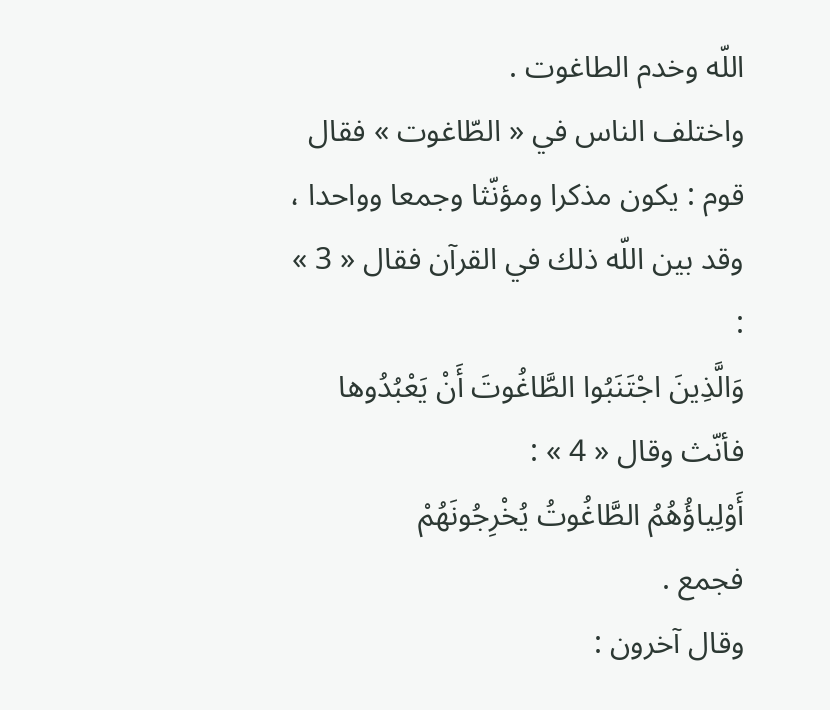اللّه وخدم الطاغوت .
واختلف الناس في « الطّاغوت » فقال قوم : يكون مذكرا ومؤنّثا وجمعا وواحدا ، وقد بين اللّه ذلك في القرآن فقال « 3 » :
وَالَّذِينَ اجْتَنَبُوا الطَّاغُوتَ أَنْ يَعْبُدُوها
فأنّث وقال « 4 » :
أَوْلِياؤُهُمُ الطَّاغُوتُ يُخْرِجُونَهُمْ
فجمع .
وقال آخرون :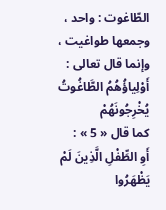الطّاغوت : واحد ، وجمعها طواغيت ، وإنما قال تعالى :
أَوْلِياؤُهُمُ الطَّاغُوتُ يُخْرِجُونَهُمْ
كما قال « 5 » :
أَوِ الطِّفْلِ الَّذِينَ لَمْ يَظْهَرُوا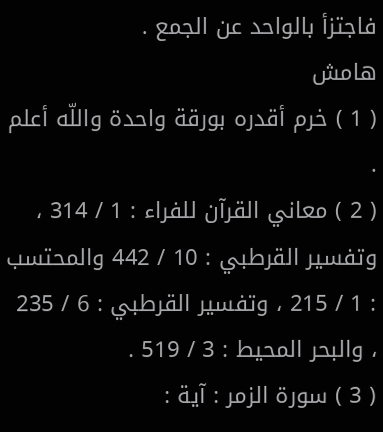فاجتزأ بالواحد عن الجمع .
هامش
( 1 ) خرم أقدره بورقة واحدة واللّه أعلم .
( 2 ) معاني القرآن للفراء : 1 / 314 ، وتفسير القرطبي : 10 / 442 والمحتسب : 1 / 215 ، وتفسير القرطبي : 6 / 235 ، والبحر المحيط : 3 / 519 .
( 3 ) سورة الزمر : آية :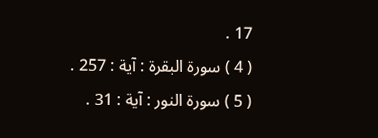17 .
( 4 ) سورة البقرة : آية : 257 .
( 5 ) سورة النور : آية : 31 .